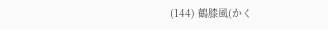(144) 鶴膝風(かく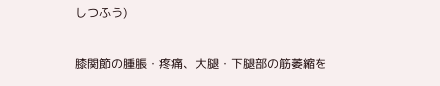しつふう)

膝関節の腫脹・疼痛、大腿・下腿部の筋萎縮を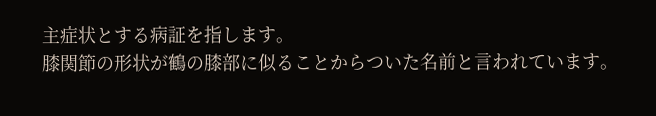主症状とする病証を指します。
膝関節の形状が鶴の膝部に似ることからついた名前と言われています。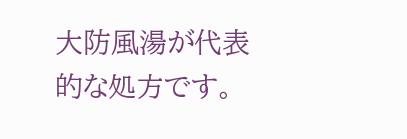大防風湯が代表的な処方です。